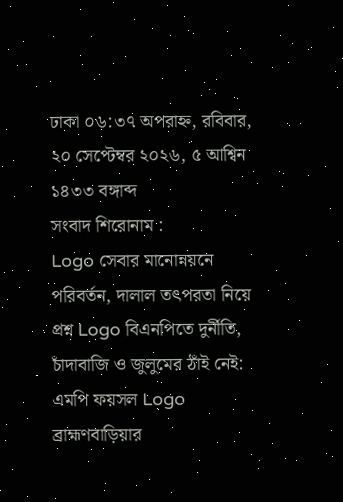ঢাকা ০৬:৩৭ অপরাহ্ন, রবিবার, ২০ সেপ্টেম্বর ২০২৬, ৫ আশ্বিন ১৪৩৩ বঙ্গাব্দ
সংবাদ শিরোনাম :
Logo সেবার মানোন্নয়নে পরিবর্তন, দালাল তৎপরতা নিয়ে প্রশ্ন Logo বিএনপিতে দুর্নীতি, চাঁদাবাজি ও জুলুমের ঠাঁই নেই: এমপি ফয়সল Logo ব্রাহ্মণবাড়িয়ার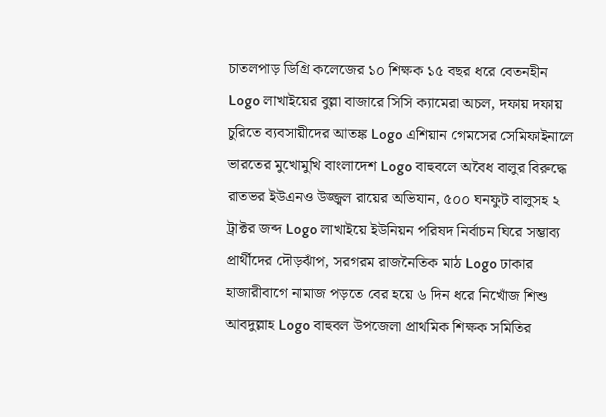চাতলপাড় ডিগ্রি কলেজের ১০ শিক্ষক ১৫ বছর ধরে বেতনহীন Logo লাখাইয়ের বুল্লা বাজারে সিসি ক্যামেরা অচল, দফায় দফায় চুরিতে ব্যবসায়ীদের আতঙ্ক Logo এশিয়ান গেমসের সেমিফাইনালে ভারতের মুখোমুখি বাংলাদেশ Logo বাহুবলে অবৈধ বালুর বিরুদ্ধে রাতভর ইউএনও উজ্জ্বল রায়ের অভিযান, ৫০০ ঘনফুট বালুসহ ২ ট্রাক্টর জব্দ Logo লাখাইয়ে ইউনিয়ন পরিষদ নির্বাচন ঘিরে সম্ভাব্য প্রার্থীদের দৌড়ঝাঁপ, সরগরম রাজনৈতিক মাঠ Logo ঢাকার হাজারীবাগে নামাজ পড়তে বের হয়ে ৬ দিন ধরে নিখোঁজ শিশু আবদুল্লাহ Logo বাহুবল উপজেলা প্রাথমিক শিক্ষক সমিতির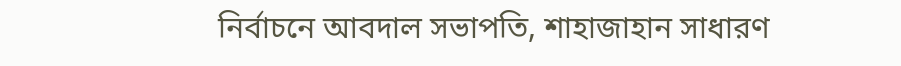নির্বাচনে আবদাল সভাপতি, শাহাজাহান সাধারণ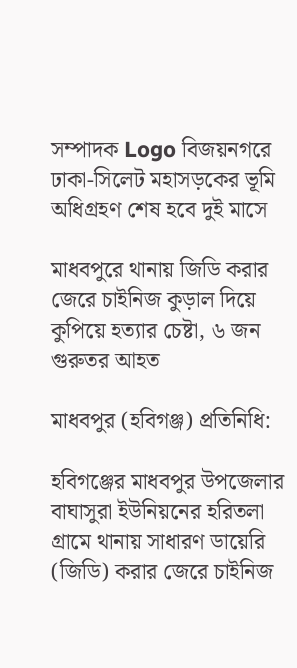সম্পাদক Logo বিজয়নগরে ঢাকা-সিলেট মহাসড়কের ভূমি অধিগ্রহণ শেষ হবে দুই মাসে

মাধবপুরে থানায় জিডি করার জেরে চাইনিজ কুড়াল দিয়ে কুপিয়ে হত্যার চেষ্টা, ৬ জন গুরুতর আহত

মাধবপুর (হবিগঞ্জ) প্রতিনিধি:

হবিগঞ্জের মাধবপুর উপজেলার বাঘাসুরা ইউনিয়নের হরিতলা গ্রামে থানায় সাধারণ ডায়েরি (জিডি) করার জেরে চাইনিজ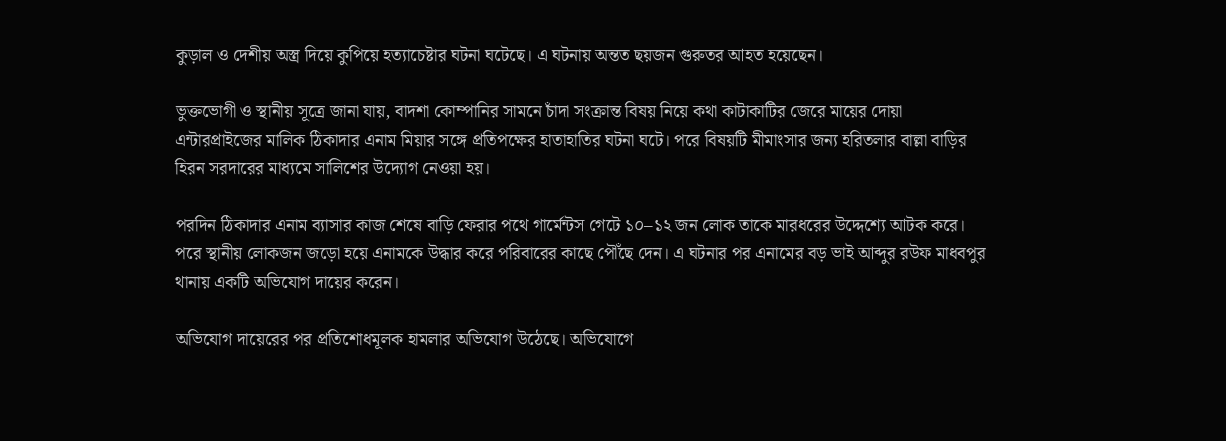কুড়াল ও দেশীয় অস্ত্র দিয়ে কুপিয়ে হত্যাচেষ্টার ঘটনা ঘটেছে। এ ঘটনায় অন্তত ছয়জন গুরুতর আহত হয়েছেন।

ভুক্তভোগী ও স্থানীয় সূত্রে জানা যায়, বাদশা কোম্পানির সামনে চাঁদা সংক্রান্ত বিষয় নিয়ে কথা কাটাকাটির জেরে মায়ের দোয়া এন্টারপ্রাইজের মালিক ঠিকাদার এনাম মিয়ার সঙ্গে প্রতিপক্ষের হাতাহাতির ঘটনা ঘটে। পরে বিষয়টি মীমাংসার জন্য হরিতলার বাল্লা বাড়ির হিরন সরদারের মাধ্যমে সালিশের উদ্যোগ নেওয়া হয়।

পরদিন ঠিকাদার এনাম ব্যাসার কাজ শেষে বাড়ি ফেরার পথে গার্মেন্টস গেটে ১০–১২ জন লোক তাকে মারধরের উদ্দেশ্যে আটক করে। পরে স্থানীয় লোকজন জড়ো হয়ে এনামকে উদ্ধার করে পরিবারের কাছে পৌঁছে দেন। এ ঘটনার পর এনামের বড় ভাই আব্দুর রউফ মাধবপুর থানায় একটি অভিযোগ দায়ের করেন।

অভিযোগ দায়েরের পর প্রতিশোধমূলক হামলার অভিযোগ উঠেছে। অভিযোগে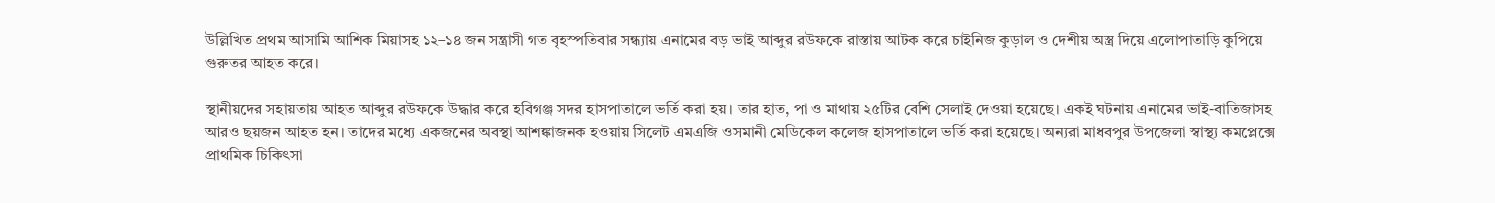উল্লিখিত প্রথম আসামি আশিক মিয়াসহ ১২–১৪ জন সন্ত্রাসী গত বৃহস্পতিবার সন্ধ্যায় এনামের বড় ভাই আব্দুর রউফকে রাস্তায় আটক করে চাইনিজ কুড়াল ও দেশীয় অস্ত্র দিয়ে এলোপাতাড়ি কুপিয়ে গুরুতর আহত করে।

স্থানীয়দের সহায়তায় আহত আব্দুর রউফকে উদ্ধার করে হবিগঞ্জ সদর হাসপাতালে ভর্তি করা হয়। তার হাত, পা ও মাথায় ২৫টির বেশি সেলাই দেওয়া হয়েছে। একই ঘটনায় এনামের ভাই-বাতিজাসহ আরও ছয়জন আহত হন। তাদের মধ্যে একজনের অবস্থা আশঙ্কাজনক হওয়ায় সিলেট এমএজি ওসমানী মেডিকেল কলেজ হাসপাতালে ভর্তি করা হয়েছে। অন্যরা মাধবপুর উপজেলা স্বাস্থ্য কমপ্লেক্সে প্রাথমিক চিকিৎসা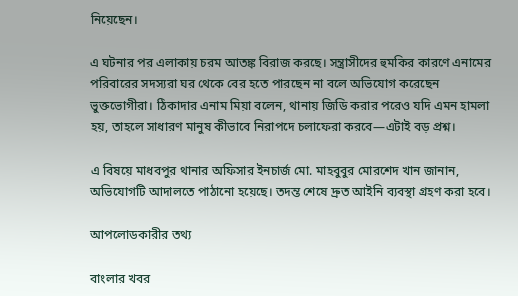নিয়েছেন।

এ ঘটনার পর এলাকায় চরম আতঙ্ক বিরাজ করছে। সন্ত্রাসীদের হুমকির কারণে এনামের পরিবারের সদস্যরা ঘর থেকে বের হতে পারছেন না বলে অভিযোগ করেছেন ভুক্তভোগীরা। ঠিকাদার এনাম মিয়া বলেন, থানায় জিডি করার পরেও যদি এমন হামলা হয়, তাহলে সাধারণ মানুষ কীভাবে নিরাপদে চলাফেরা করবে—এটাই বড় প্রশ্ন।

এ বিষয়ে মাধবপুর থানার অফিসার ইনচার্জ মো. মাহবুবুর মোরশেদ খান জানান, অভিযোগটি আদালতে পাঠানো হয়েছে। তদন্ত শেষে দ্রুত আইনি ব্যবস্থা গ্রহণ করা হবে।

আপলোডকারীর তথ্য

বাংলার খবর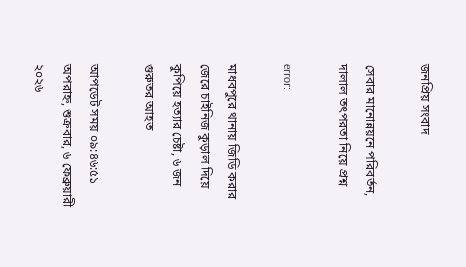জনপ্রিয় সংবাদ

সেবার মানোন্নয়নে পরিবর্তন, দালাল তৎপরতা নিয়ে প্রশ্ন

error:

মাধবপুরে থানায় জিডি করার জেরে চাইনিজ কুড়াল দিয়ে কুপিয়ে হত্যার চেষ্টা, ৬ জন গুরুতর আহত

আপডেট সময় ০৯:৪৬:৫১ অপরাহ্ন, শুক্রবার, ৬ ফেব্রুয়ারী ২০২৬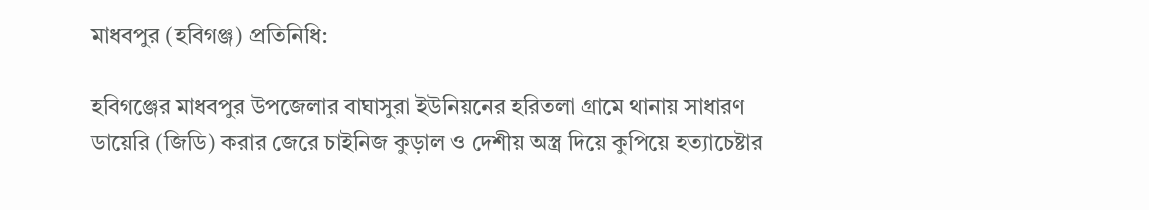মাধবপুর (হবিগঞ্জ) প্রতিনিধি:

হবিগঞ্জের মাধবপুর উপজেলার বাঘাসুরা ইউনিয়নের হরিতলা গ্রামে থানায় সাধারণ ডায়েরি (জিডি) করার জেরে চাইনিজ কুড়াল ও দেশীয় অস্ত্র দিয়ে কুপিয়ে হত্যাচেষ্টার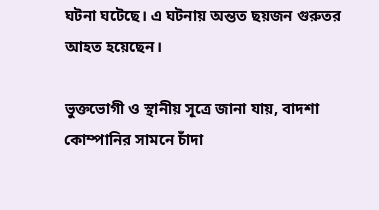ঘটনা ঘটেছে। এ ঘটনায় অন্তত ছয়জন গুরুতর আহত হয়েছেন।

ভুক্তভোগী ও স্থানীয় সূত্রে জানা যায়, বাদশা কোম্পানির সামনে চাঁদা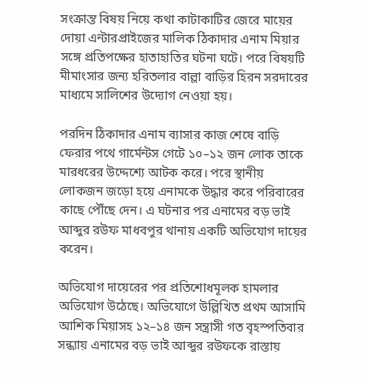সংক্রান্ত বিষয় নিয়ে কথা কাটাকাটির জেরে মায়ের দোয়া এন্টারপ্রাইজের মালিক ঠিকাদার এনাম মিয়ার সঙ্গে প্রতিপক্ষের হাতাহাতির ঘটনা ঘটে। পরে বিষয়টি মীমাংসার জন্য হরিতলার বাল্লা বাড়ির হিরন সরদারের মাধ্যমে সালিশের উদ্যোগ নেওয়া হয়।

পরদিন ঠিকাদার এনাম ব্যাসার কাজ শেষে বাড়ি ফেরার পথে গার্মেন্টস গেটে ১০–১২ জন লোক তাকে মারধরের উদ্দেশ্যে আটক করে। পরে স্থানীয় লোকজন জড়ো হয়ে এনামকে উদ্ধার করে পরিবারের কাছে পৌঁছে দেন। এ ঘটনার পর এনামের বড় ভাই আব্দুর রউফ মাধবপুর থানায় একটি অভিযোগ দায়ের করেন।

অভিযোগ দায়েরের পর প্রতিশোধমূলক হামলার অভিযোগ উঠেছে। অভিযোগে উল্লিখিত প্রথম আসামি আশিক মিয়াসহ ১২–১৪ জন সন্ত্রাসী গত বৃহস্পতিবার সন্ধ্যায় এনামের বড় ভাই আব্দুর রউফকে রাস্তায়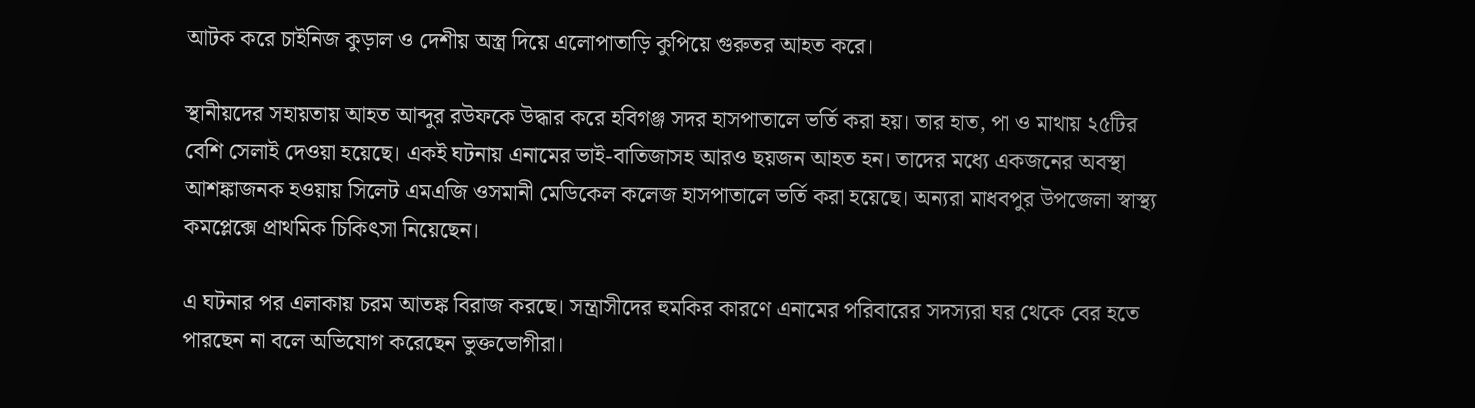আটক করে চাইনিজ কুড়াল ও দেশীয় অস্ত্র দিয়ে এলোপাতাড়ি কুপিয়ে গুরুতর আহত করে।

স্থানীয়দের সহায়তায় আহত আব্দুর রউফকে উদ্ধার করে হবিগঞ্জ সদর হাসপাতালে ভর্তি করা হয়। তার হাত, পা ও মাথায় ২৫টির বেশি সেলাই দেওয়া হয়েছে। একই ঘটনায় এনামের ভাই-বাতিজাসহ আরও ছয়জন আহত হন। তাদের মধ্যে একজনের অবস্থা আশঙ্কাজনক হওয়ায় সিলেট এমএজি ওসমানী মেডিকেল কলেজ হাসপাতালে ভর্তি করা হয়েছে। অন্যরা মাধবপুর উপজেলা স্বাস্থ্য কমপ্লেক্সে প্রাথমিক চিকিৎসা নিয়েছেন।

এ ঘটনার পর এলাকায় চরম আতঙ্ক বিরাজ করছে। সন্ত্রাসীদের হুমকির কারণে এনামের পরিবারের সদস্যরা ঘর থেকে বের হতে পারছেন না বলে অভিযোগ করেছেন ভুক্তভোগীরা।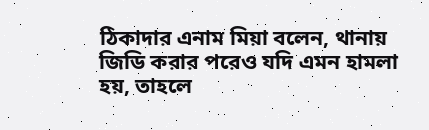ঠিকাদার এনাম মিয়া বলেন, থানায় জিডি করার পরেও যদি এমন হামলা হয়, তাহলে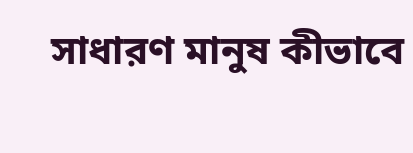সাধারণ মানুষ কীভাবে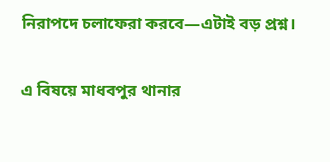নিরাপদে চলাফেরা করবে—এটাই বড় প্রশ্ন।

এ বিষয়ে মাধবপুর থানার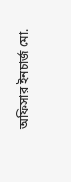অফিসার ইনচার্জ মো.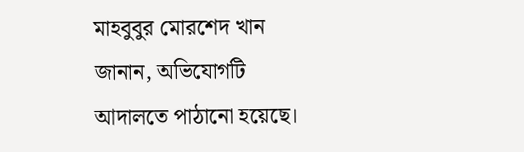মাহবুবুর মোরশেদ খান জানান, অভিযোগটি আদালতে পাঠানো হয়েছে।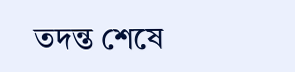তদন্ত শেষে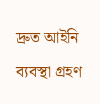দ্রুত আইনি ব্যবস্থা গ্রহণ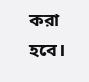করা হবে।